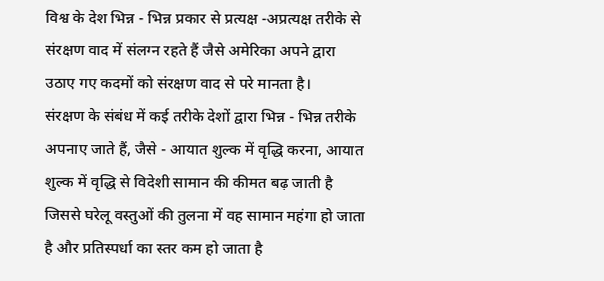विश्व के देश भिन्न - भिन्न प्रकार से प्रत्यक्ष -अप्रत्यक्ष तरीके से संरक्षण वाद में संलग्न रहते हैं जैसे अमेरिका अपने द्वारा उठाए गए कदमों को संरक्षण वाद से परे मानता है।
संरक्षण के संबंध में कई तरीके देशों द्वारा भिन्न - भिन्न तरीके अपनाए जाते हैं, जैसे - आयात शुल्क में वृद्धि करना, आयात शुल्क में वृद्धि से विदेशी सामान की कीमत बढ़ जाती है जिससे घरेलू वस्तुओं की तुलना में वह सामान महंगा हो जाता है और प्रतिस्पर्धा का स्तर कम हो जाता है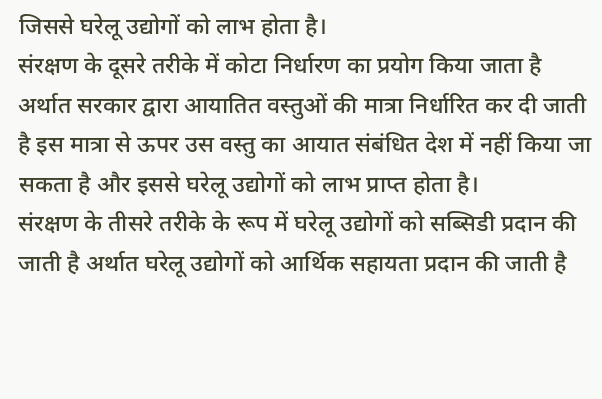जिससे घरेलू उद्योगों को लाभ होता है।
संरक्षण के दूसरे तरीके में कोटा निर्धारण का प्रयोग किया जाता है अर्थात सरकार द्वारा आयातित वस्तुओं की मात्रा निर्धारित कर दी जाती है इस मात्रा से ऊपर उस वस्तु का आयात संबंधित देश में नहीं किया जा सकता है और इससे घरेलू उद्योगों को लाभ प्राप्त होता है।
संरक्षण के तीसरे तरीके के रूप में घरेलू उद्योगों को सब्सिडी प्रदान की जाती है अर्थात घरेलू उद्योगों को आर्थिक सहायता प्रदान की जाती है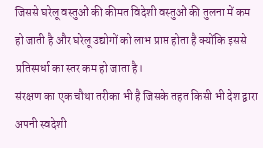जिससे घरेलू वस्तुओं की कीमत विदेशी वस्तुओं की तुलना में कम हो जाती है और घरेलू उद्योगों को लाभ प्राप्त होता है क्योंकि इससे प्रतिस्पर्धा का स्तर कम हो जाता है।
संरक्षण का एक चौथा तरीका भी है जिसके तहत किसी भी देश द्वारा अपनी स्वदेशी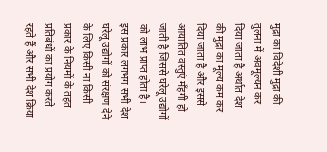मुद्रा का विदेशी मुद्रा की तुलना में अवमूल्यन कर दिया जाता है अर्थात देश की मुद्रा का मूल्य कम कर दिया जाता है और इससे आयातित वस्तुएं मँहगी हो जाती है जिससे घरेलू उद्योगों को लाभ प्राप्त होता है।
इस प्रकार लगभग सभी देश घरेलू उद्योगों को संरक्षण देने के लिए किसी ना किसी प्रकार के नियमों के तहत प्रतिबंधों का प्रयोग करते रहते हैं और सभी देश क्रिया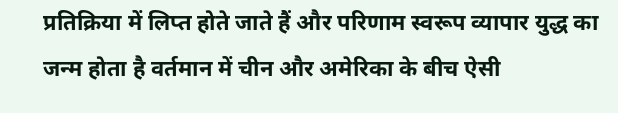प्रतिक्रिया में लिप्त होते जाते हैं और परिणाम स्वरूप व्यापार युद्ध का जन्म होता है वर्तमान में चीन और अमेरिका के बीच ऐसी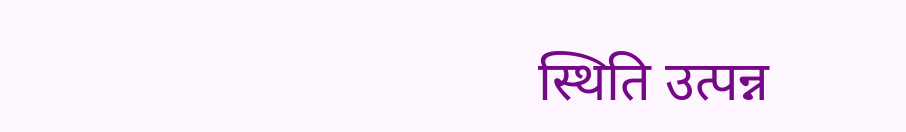स्थिति उत्पन्न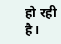हो रही है।